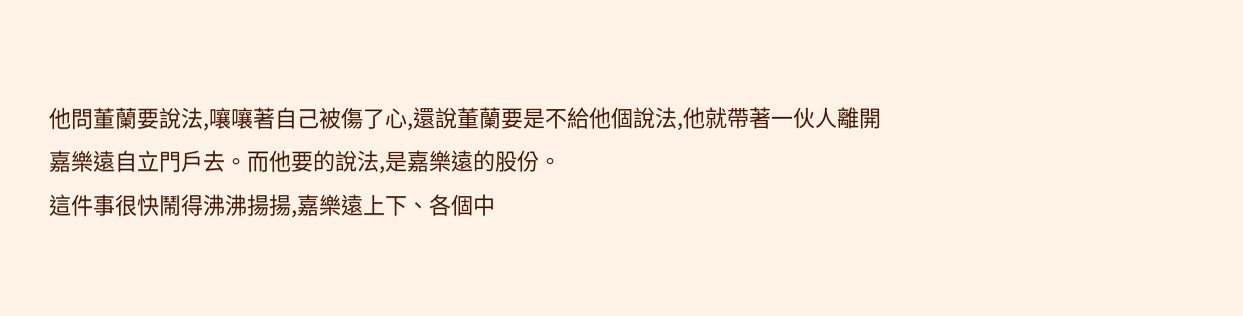他問董蘭要說法,嚷嚷著自己被傷了心,還說董蘭要是不給他個說法,他就帶著一伙人離開嘉樂遠自立門戶去。而他要的說法,是嘉樂遠的股份。
這件事很快鬧得沸沸揚揚,嘉樂遠上下、各個中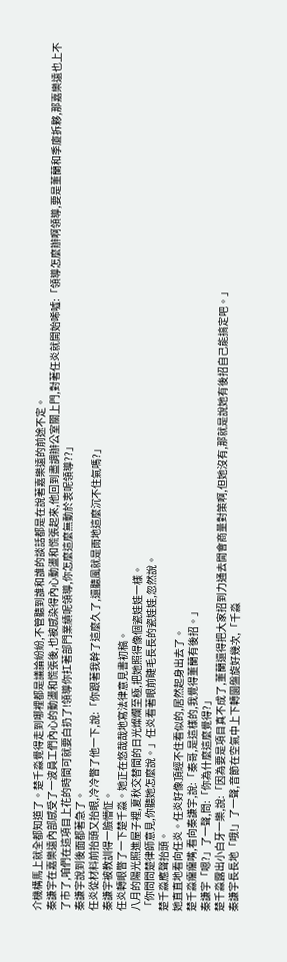介機構馬上就全都知道了。楚千淼覺得走到哪裡都是議論紛紛,不管聽到誰和誰的談話都是在說著嘉樂遠的前途不定。
秦謙宇在嘉樂遠內部感受了一波員工們內心的動盪和慌張後,也被感染得內心動盪和慌張起來,他回到盡調辦公室關上門,對著任炎就開始唏噓:「領導怎麼辦啊領導,要是董蘭和季廈拆夥,那嘉樂遠也上不了市了,咱們在這項目上花的時間可就要白扔了!領導你扛著部門業績呢領導,你怎麼這麼無動於衷呢領導??」
秦謙宇說到後面都著急了。
任炎從材料前抬頭又抬眼,冷冷瞥了他一下,說:「你跟著我幹了這麼久了,還聽風就是雨地這麼沉不住氣嗎?」
秦謙宇被教訓得一臉懵怔。
任炎轉眼瞥了一下楚千淼。她正在悠哉哉地寫法律意見書初稿。
八月的陽光照進屋子裡,夏秋交替間的日光燦爛至極,把她照得像個瓷娃娃一樣。
「你問問楚律師意見,你聽她怎麼說。」任炎看著眼前睫毛長長的瓷娃娃,忽然說。
楚千淼應聲抬頭。
她直直地看向任炎。任炎好像頂經不住看似的,居然起身出去了。
楚千淼癟癟嘴,看向秦謙宇,說:「秦哥,是這樣的,我覺得董蘭有後招。」
秦謙宇「嗯?」了一聲,問:「你為什麼這麼覺得?」
楚千淼露出小白牙一樂,說:「因為要是項目真不成了,董蘭還得把大家招到力通去開會商量對策啊,但她沒有,那就是說她有後招自己能搞定吧。」
秦謙宇長長地「哦!」了一聲,音節在空氣中上下轉圜盤旋好幾次,「千淼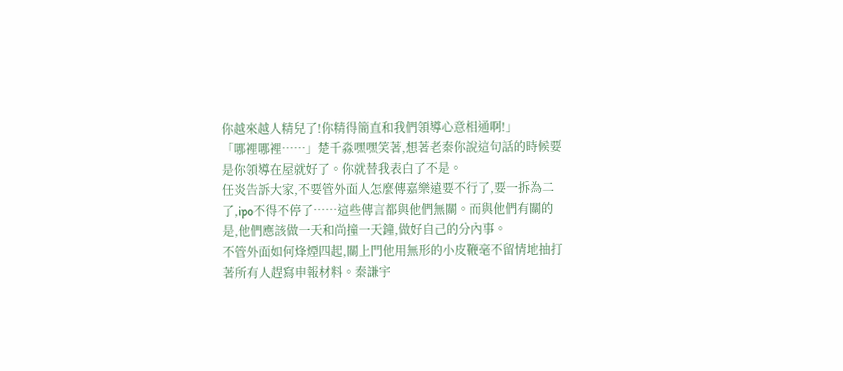你越來越人精兒了!你精得簡直和我們領導心意相通啊!」
「哪裡哪裡……」楚千淼嘿嘿笑著,想著老秦你說這句話的時候要是你領導在屋就好了。你就替我表白了不是。
任炎告訴大家,不要管外面人怎麼傳嘉樂遠要不行了,要一拆為二了,ipo不得不停了……這些傳言都與他們無關。而與他們有關的是,他們應該做一天和尚撞一天鐘,做好自己的分內事。
不管外面如何烽煙四起,關上門他用無形的小皮鞭毫不留情地抽打著所有人趕寫申報材料。秦謙宇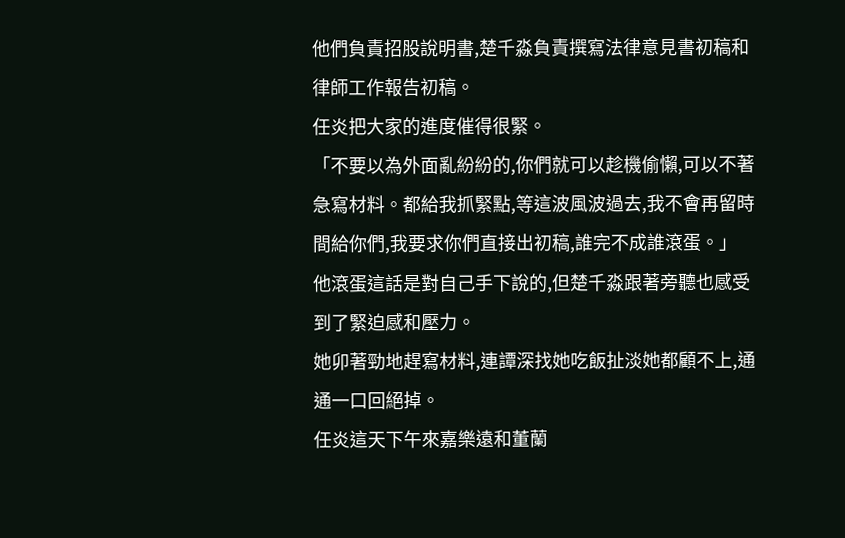他們負責招股說明書,楚千淼負責撰寫法律意見書初稿和律師工作報告初稿。
任炎把大家的進度催得很緊。
「不要以為外面亂紛紛的,你們就可以趁機偷懶,可以不著急寫材料。都給我抓緊點,等這波風波過去,我不會再留時間給你們,我要求你們直接出初稿,誰完不成誰滾蛋。」
他滾蛋這話是對自己手下說的,但楚千淼跟著旁聽也感受到了緊迫感和壓力。
她卯著勁地趕寫材料,連譚深找她吃飯扯淡她都顧不上,通通一口回絕掉。
任炎這天下午來嘉樂遠和董蘭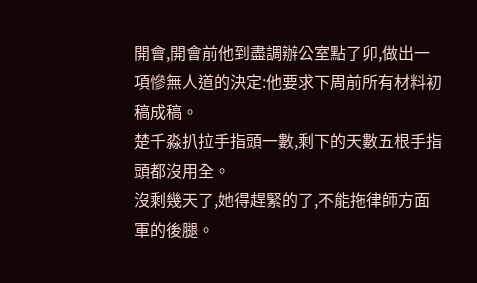開會,開會前他到盡調辦公室點了卯,做出一項慘無人道的決定:他要求下周前所有材料初稿成稿。
楚千淼扒拉手指頭一數,剩下的天數五根手指頭都沒用全。
沒剩幾天了,她得趕緊的了,不能拖律師方面軍的後腿。